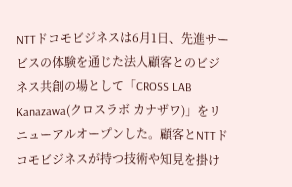NTTドコモビジネスは6月1日、先進サービスの体験を通じた法人顧客とのビジネス共創の場として「CROSS LAB Kanazawa(クロスラボ カナザワ)」をリニューアルオープンした。顧客とNTTドコモビジネスが持つ技術や知見を掛け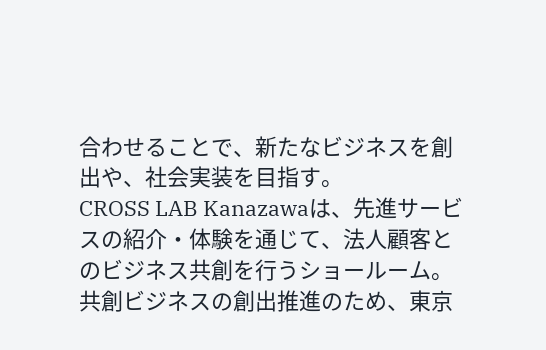合わせることで、新たなビジネスを創出や、社会実装を目指す。
CROSS LAB Kanazawaは、先進サービスの紹介・体験を通じて、法人顧客とのビジネス共創を行うショールーム。共創ビジネスの創出推進のため、東京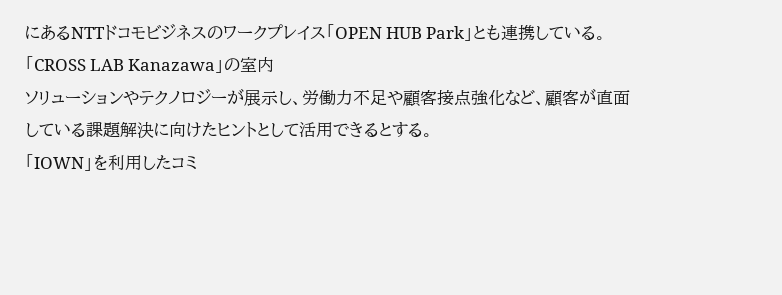にあるNTTドコモビジネスのワークプレイス「OPEN HUB Park」とも連携している。
「CROSS LAB Kanazawa」の室内
ソリューションやテクノロジーが展示し、労働力不足や顧客接点強化など、顧客が直面している課題解決に向けたヒントとして活用できるとする。
「IOWN」を利用したコミ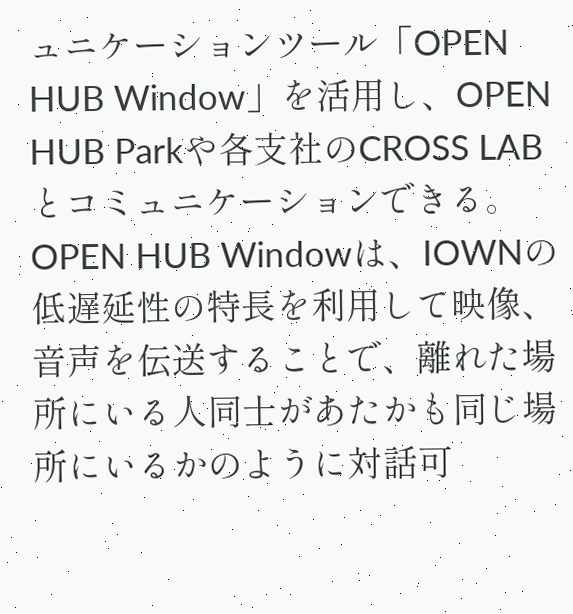ュニケーションツール「OPEN HUB Window」を活用し、OPEN HUB Parkや各支社のCROSS LABとコミュニケーションできる。OPEN HUB Windowは、IOWNの低遅延性の特長を利用して映像、音声を伝送することで、離れた場所にいる人同士があたかも同じ場所にいるかのように対話可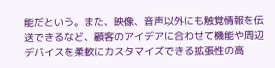能だという。また、映像、音声以外にも触覚情報を伝送できるなど、顧客のアイデアに合わせて機能や周辺デバイスを柔軟にカスタマイズできる拡張性の高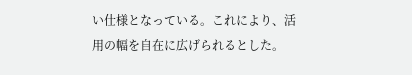い仕様となっている。これにより、活用の幅を自在に広げられるとした。